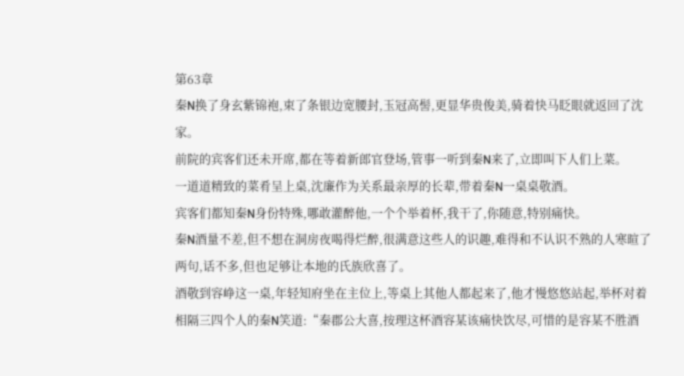第63章
秦N换了身玄紫锦袍,束了条银边宽腰封,玉冠高髻,更显华贵俊美,骑着快马眨眼就返回了沈家。
前院的宾客们还未开席,都在等着新郎官登场,管事一听到秦N来了,立即叫下人们上菜。
一道道精致的菜肴呈上桌,沈廉作为关系最亲厚的长辈,带着秦N一桌桌敬酒。
宾客们都知秦N身份特殊,哪敢灌醉他,一个个举着杯,我干了,你随意,特别痛快。
秦N酒量不差,但不想在洞房夜喝得烂醉,很满意这些人的识趣,难得和不认识不熟的人寒暄了两句,话不多,但也足够让本地的氏族欣喜了。
酒敬到容峥这一桌,年轻知府坐在主位上,等桌上其他人都起来了,他才慢悠悠站起,举杯对着相隔三四个人的秦N笑道:“秦郡公大喜,按理这杯酒容某该痛快饮尽,可惜的是容某不胜酒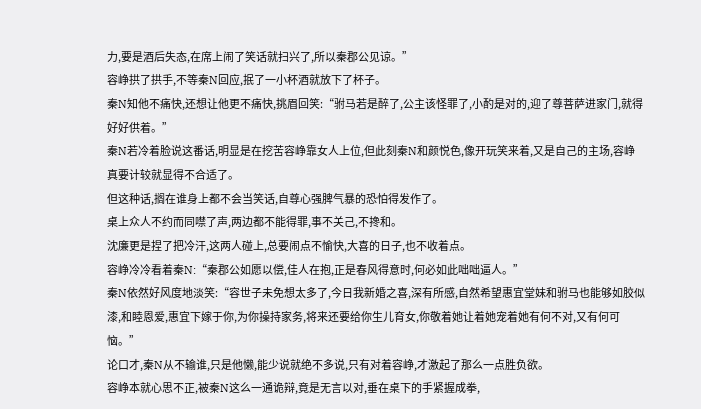力,要是酒后失态,在席上闹了笑话就扫兴了,所以秦郡公见谅。”
容峥拱了拱手,不等秦N回应,抿了一小杯酒就放下了杯子。
秦N知他不痛快,还想让他更不痛快,挑眉回笑:“驸马若是醉了,公主该怪罪了,小酌是对的,迎了尊菩萨进家门,就得好好供着。”
秦N若冷着脸说这番话,明显是在挖苦容峥靠女人上位,但此刻秦N和颜悦色,像开玩笑来着,又是自己的主场,容峥真要计较就显得不合适了。
但这种话,搁在谁身上都不会当笑话,自尊心强脾气暴的恐怕得发作了。
桌上众人不约而同噤了声,两边都不能得罪,事不关己,不搀和。
沈廉更是捏了把冷汗,这两人碰上,总要闹点不愉快,大喜的日子,也不收着点。
容峥冷冷看着秦N:“秦郡公如愿以偿,佳人在抱,正是春风得意时,何必如此咄咄逼人。”
秦N依然好风度地淡笑:“容世子未免想太多了,今日我新婚之喜,深有所感,自然希望惠宜堂妹和驸马也能够如胶似漆,和睦恩爱,惠宜下嫁于你,为你操持家务,将来还要给你生儿育女,你敬着她让着她宠着她有何不对,又有何可恼。”
论口才,秦N从不输谁,只是他懒,能少说就绝不多说,只有对着容峥,才激起了那么一点胜负欲。
容峥本就心思不正,被秦N这么一通诡辩,竟是无言以对,垂在桌下的手紧握成拳,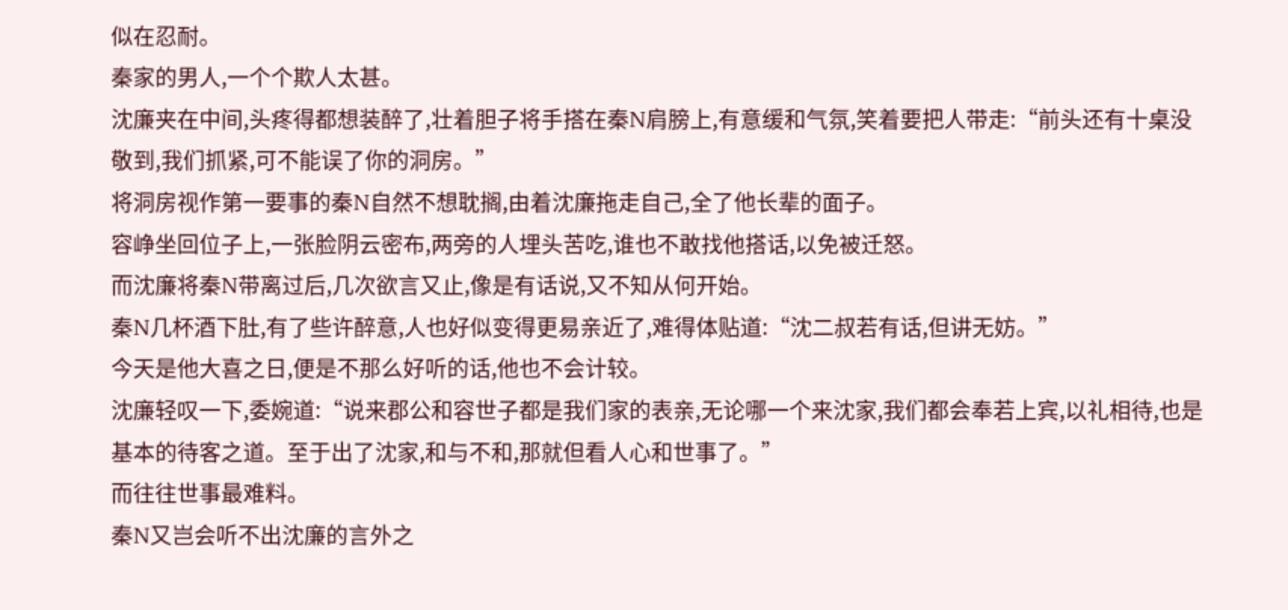似在忍耐。
秦家的男人,一个个欺人太甚。
沈廉夹在中间,头疼得都想装醉了,壮着胆子将手搭在秦N肩膀上,有意缓和气氛,笑着要把人带走:“前头还有十桌没敬到,我们抓紧,可不能误了你的洞房。”
将洞房视作第一要事的秦N自然不想耽搁,由着沈廉拖走自己,全了他长辈的面子。
容峥坐回位子上,一张脸阴云密布,两旁的人埋头苦吃,谁也不敢找他搭话,以免被迁怒。
而沈廉将秦N带离过后,几次欲言又止,像是有话说,又不知从何开始。
秦N几杯酒下肚,有了些许醉意,人也好似变得更易亲近了,难得体贴道:“沈二叔若有话,但讲无妨。”
今天是他大喜之日,便是不那么好听的话,他也不会计较。
沈廉轻叹一下,委婉道:“说来郡公和容世子都是我们家的表亲,无论哪一个来沈家,我们都会奉若上宾,以礼相待,也是基本的待客之道。至于出了沈家,和与不和,那就但看人心和世事了。”
而往往世事最难料。
秦N又岂会听不出沈廉的言外之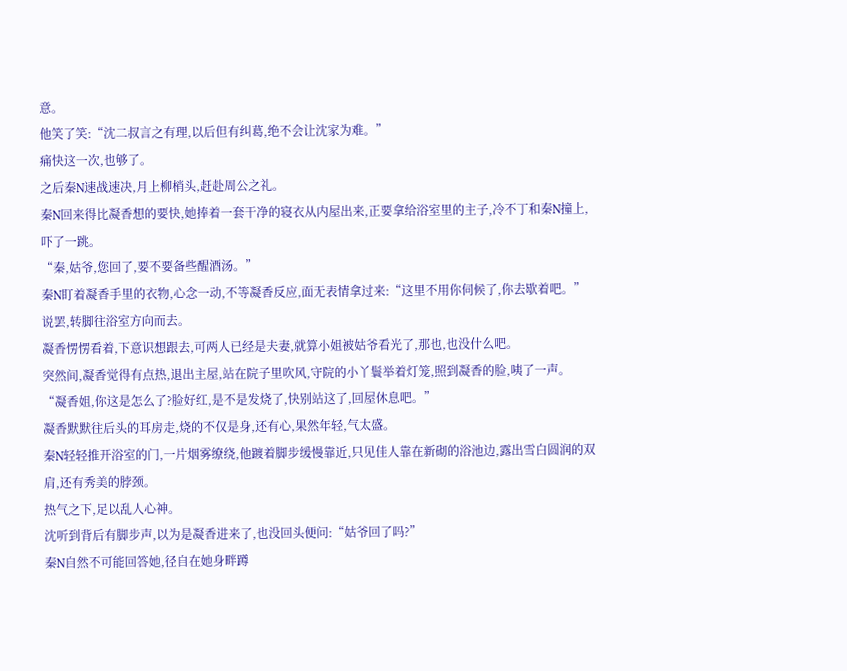意。
他笑了笑:“沈二叔言之有理,以后但有纠葛,绝不会让沈家为难。”
痛快这一次,也够了。
之后秦N速战速决,月上柳梢头,赶赴周公之礼。
秦N回来得比凝香想的要快,她捧着一套干净的寝衣从内屋出来,正要拿给浴室里的主子,冷不丁和秦N撞上,吓了一跳。
“秦,姑爷,您回了,要不要备些醒酒汤。”
秦N盯着凝香手里的衣物,心念一动,不等凝香反应,面无表情拿过来:“这里不用你伺候了,你去歇着吧。”
说罢,转脚往浴室方向而去。
凝香愣愣看着,下意识想跟去,可两人已经是夫妻,就算小姐被姑爷看光了,那也,也没什么吧。
突然间,凝香觉得有点热,退出主屋,站在院子里吹风,守院的小丫鬟举着灯笼,照到凝香的脸,咦了一声。
“凝香姐,你这是怎么了?脸好红,是不是发烧了,快别站这了,回屋休息吧。”
凝香默默往后头的耳房走,烧的不仅是身,还有心,果然年轻,气太盛。
秦N轻轻推开浴室的门,一片烟雾缭绕,他踱着脚步缓慢靠近,只见佳人靠在新砌的浴池边,露出雪白圆润的双肩,还有秀美的脖颈。
热气之下,足以乱人心神。
沈听到背后有脚步声,以为是凝香进来了,也没回头便问:“姑爷回了吗?”
秦N自然不可能回答她,径自在她身畔蹲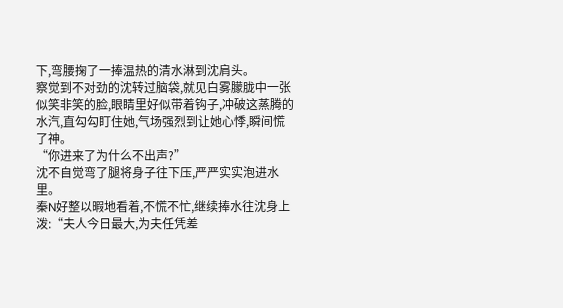下,弯腰掬了一捧温热的清水淋到沈肩头。
察觉到不对劲的沈转过脑袋,就见白雾朦胧中一张似笑非笑的脸,眼睛里好似带着钩子,冲破这蒸腾的水汽,直勾勾盯住她,气场强烈到让她心悸,瞬间慌了神。
“你进来了为什么不出声?”
沈不自觉弯了腿将身子往下压,严严实实泡进水里。
秦N好整以暇地看着,不慌不忙,继续捧水往沈身上泼:“夫人今日最大,为夫任凭差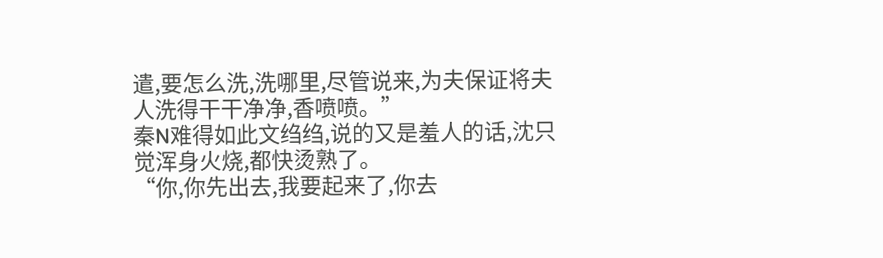遣,要怎么洗,洗哪里,尽管说来,为夫保证将夫人洗得干干净净,香喷喷。”
秦N难得如此文绉绉,说的又是羞人的话,沈只觉浑身火烧,都快烫熟了。
“你,你先出去,我要起来了,你去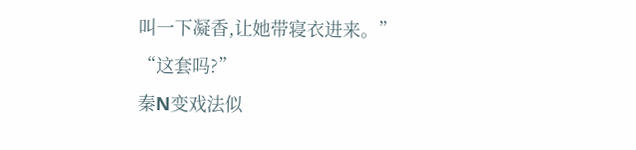叫一下凝香,让她带寝衣进来。”
“这套吗?”
秦N变戏法似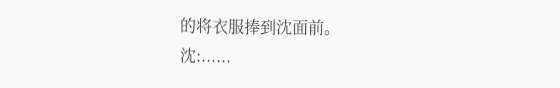的将衣服捧到沈面前。
沈:......